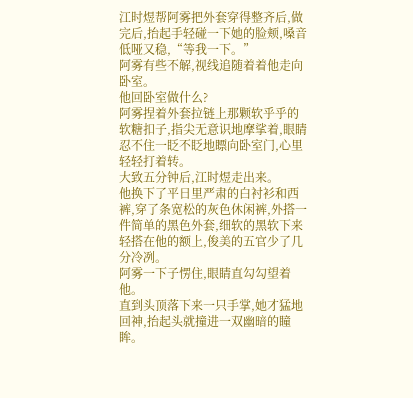江时煜帮阿雾把外套穿得整齐后,做完后,抬起手轻碰一下她的脸颊,嗓音低哑又稳,“等我一下。”
阿雾有些不解,视线追随着着他走向卧室。
他回卧室做什么?
阿雾捏着外套拉链上那颗软乎乎的软糖扣子,指尖无意识地摩挲着,眼睛忍不住一眨不眨地瞟向卧室门,心里轻轻打着转。
大致五分钟后,江时煜走出来。
他换下了平日里严肃的白衬衫和西裤,穿了条宽松的灰色休闲裤,外搭一件简单的黑色外套,细软的黑软下来轻搭在他的额上,俊美的五官少了几分冷冽。
阿雾一下子愣住,眼睛直勾勾望着他。
直到头顶落下来一只手掌,她才猛地回神,抬起头就撞进一双幽暗的瞳眸。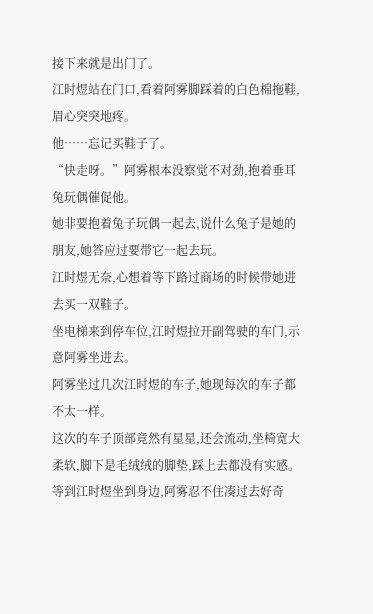接下来就是出门了。
江时煜站在门口,看着阿雾脚踩着的白色棉拖鞋,眉心突突地疼。
他……忘记买鞋子了。
“快走呀。”阿雾根本没察觉不对劲,抱着垂耳兔玩偶催促他。
她非要抱着兔子玩偶一起去,说什么兔子是她的朋友,她答应过要带它一起去玩。
江时煜无奈,心想着等下路过商场的时候带她进去买一双鞋子。
坐电梯来到停车位,江时煜拉开副驾驶的车门,示意阿雾坐进去。
阿雾坐过几次江时煜的车子,她现每次的车子都不太一样。
这次的车子顶部竟然有星星,还会流动,坐椅宽大柔软,脚下是毛绒绒的脚垫,踩上去都没有实感。
等到江时煜坐到身边,阿雾忍不住凑过去好奇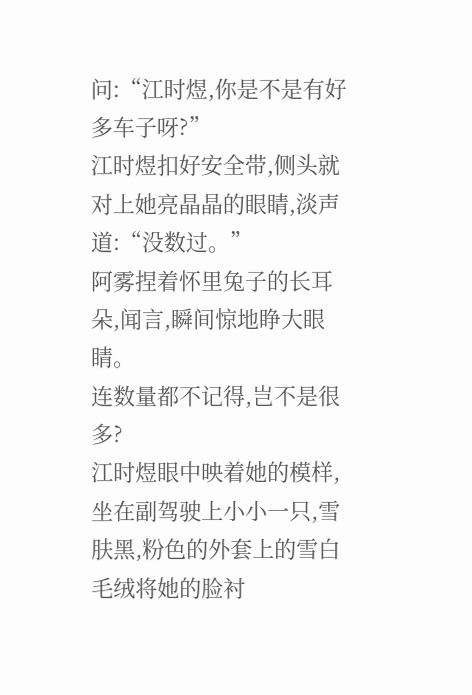问:“江时煜,你是不是有好多车子呀?”
江时煜扣好安全带,侧头就对上她亮晶晶的眼睛,淡声道:“没数过。”
阿雾捏着怀里兔子的长耳朵,闻言,瞬间惊地睁大眼睛。
连数量都不记得,岂不是很多?
江时煜眼中映着她的模样,坐在副驾驶上小小一只,雪肤黑,粉色的外套上的雪白毛绒将她的脸衬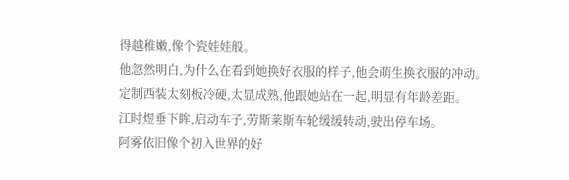得越稚嫩,像个瓷娃娃般。
他忽然明白,为什么在看到她换好衣服的样子,他会萌生换衣服的冲动。
定制西装太刻板冷硬,太显成熟,他跟她站在一起,明显有年龄差距。
江时煜垂下眸,启动车子,劳斯莱斯车轮缓缓转动,驶出停车场。
阿雾依旧像个初入世界的好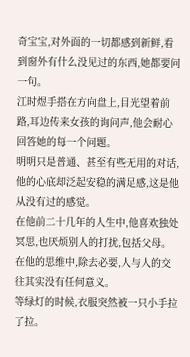奇宝宝,对外面的一切都感到新鲜,看到窗外有什么没见过的东西,她都要问一句。
江时煜手搭在方向盘上,目光望着前路,耳边传来女孩的询问声,他会耐心回答她的每一个问题。
明明只是普通、甚至有些无用的对话,他的心底却泛起安稳的满足感,这是他从没有过的感觉。
在他前二十几年的人生中,他喜欢独处冥思,也厌烦别人的打扰,包括父母。
在他的思维中,除去必要,人与人的交往其实没有任何意义。
等绿灯的时候,衣服突然被一只小手拉了拉。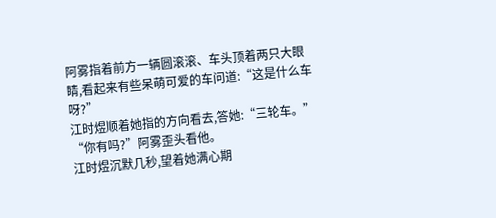阿雾指着前方一辆圆滚滚、车头顶着两只大眼睛,看起来有些呆萌可爱的车问道:“这是什么车呀?”
江时煜顺着她指的方向看去,答她:“三轮车。”
“你有吗?”阿雾歪头看他。
江时煜沉默几秒,望着她满心期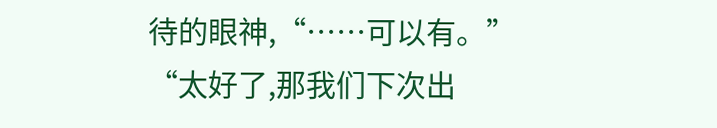待的眼神,“……可以有。”
“太好了,那我们下次出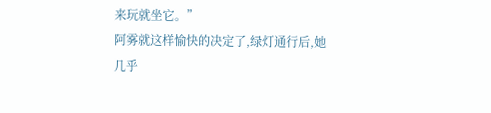来玩就坐它。”
阿雾就这样愉快的决定了,绿灯通行后,她几乎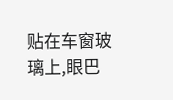贴在车窗玻璃上,眼巴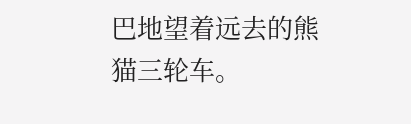巴地望着远去的熊猫三轮车。